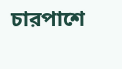চারপাশে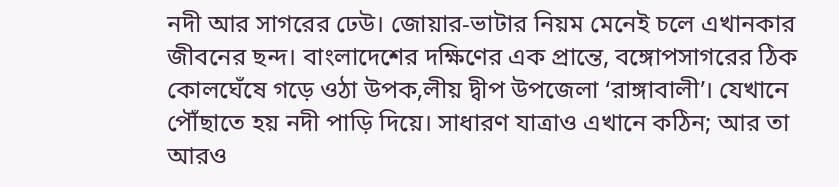নদী আর সাগরের ঢেউ। জোয়ার-ভাটার নিয়ম মেনেই চলে এখানকার জীবনের ছন্দ। বাংলাদেশের দক্ষিণের এক প্রান্তে, বঙ্গোপসাগরের ঠিক কোলঘেঁষে গড়ে ওঠা উপক‚লীয় দ্বীপ উপজেলা ‘রাঙ্গাবালী’। যেখানে পৌঁছাতে হয় নদী পাড়ি দিয়ে। সাধারণ যাত্রাও এখানে কঠিন; আর তা আরও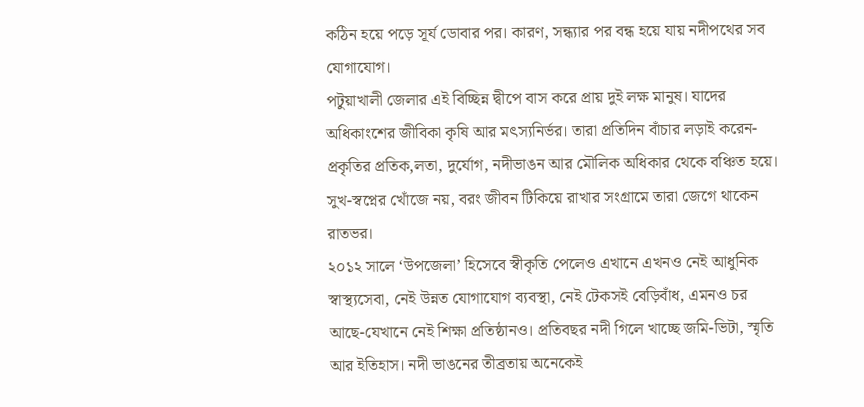কঠিন হয়ে পড়ে সূর্য ডোবার পর। কারণ, সন্ধ্যার পর বন্ধ হয়ে যায় নদীপথের সব যোগাযোগ।
পটুয়াখালী জেলার এই বিচ্ছিন্ন দ্বীপে বাস করে প্রায় দুই লক্ষ মানুষ। যাদের অধিকাংশের জীবিকা কৃষি আর মৎস্যনির্ভর। তারা প্রতিদিন বাঁচার লড়াই করেন-প্রকৃতির প্রতিক‚লতা, দুর্যোগ, নদীভাঙন আর মৌলিক অধিকার থেকে বঞ্চিত হয়ে। সুখ-স্বপ্নের খোঁজে নয়, বরং জীবন টিকিয়ে রাখার সংগ্রামে তারা জেগে থাকেন রাতভর।
২০১২ সালে ‘উপজেলা’ হিসেবে স্বীকৃতি পেলেও এখানে এখনও নেই আধুনিক স্বাস্থ্যসেবা, নেই উন্নত যোগাযোগ ব্যবস্থা, নেই টেকসই বেড়িবাঁধ, এমনও চর আছে-যেখানে নেই শিক্ষা প্রতিষ্ঠানও। প্রতিবছর নদী গিলে খাচ্ছে জমি-ভিটা, স্মৃতি আর ইতিহাস। নদী ভাঙনের তীব্রতায় অনেকেই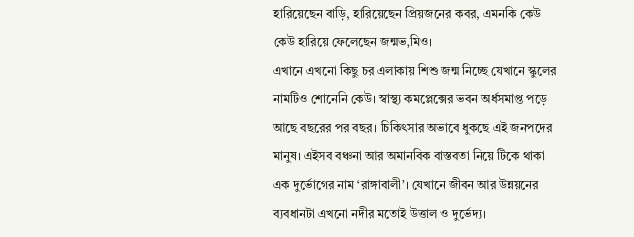হারিয়েছেন বাড়ি, হারিয়েছেন প্রিয়জনের কবর, এমনকি কেউ কেউ হারিয়ে ফেলেছেন জন্মভ‚মিও।
এখানে এখনো কিছু চর এলাকায় শিশু জন্ম নিচ্ছে যেখানে স্কুলের নামটিও শোনেনি কেউ। স্বাস্থ্য কমপ্লেক্সের ভবন অর্ধসমাপ্ত পড়ে আছে বছরের পর বছর। চিকিৎসার অভাবে ধুকছে এই জনপদের মানুষ। এইসব বঞ্চনা আর অমানবিক বাস্তবতা নিয়ে টিকে থাকা এক দুর্ভোগের নাম ‘রাঙ্গাবালী’। যেখানে জীবন আর উন্নয়নের ব্যবধানটা এখনো নদীর মতোই উত্তাল ও দুর্ভেদ্য।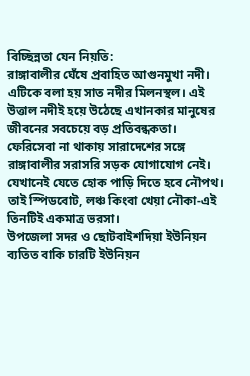বিচ্ছিন্নতা যেন নিয়তি:
রাঙ্গাবালীর ঘেঁষে প্রবাহিত আগুনমুখা নদী। এটিকে বলা হয় সাত নদীর মিলনস্থল। এই উত্তাল নদীই হয়ে উঠেছে এখানকার মানুষের জীবনের সবচেয়ে বড় প্রতিবন্ধকতা। ফেরিসেবা না থাকায় সারাদেশের সঙ্গে রাঙ্গাবালীর সরাসরি সড়ক যোগাযোগ নেই। যেখানেই যেতে হোক পাড়ি দিতে হবে নৌপথ। তাই স্পিডবোট, লঞ্চ কিংবা খেয়া নৌকা-এই তিনটিই একমাত্র ভরসা।
উপজেলা সদর ও ছোটবাইশদিয়া ইউনিয়ন ব্যতিত বাকি চারটি ইউনিয়ন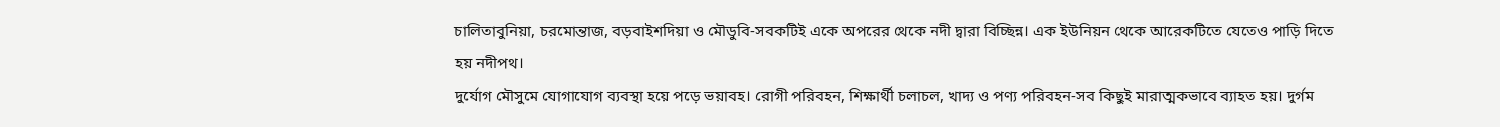চালিতাবুনিয়া, চরমোন্তাজ, বড়বাইশদিয়া ও মৌডুবি-সবকটিই একে অপরের থেকে নদী দ্বারা বিচ্ছিন্ন। এক ইউনিয়ন থেকে আরেকটিতে যেতেও পাড়ি দিতে হয় নদীপথ।
দুর্যোগ মৌসুমে যোগাযোগ ব্যবস্থা হয়ে পড়ে ভয়াবহ। রোগী পরিবহন, শিক্ষার্থী চলাচল, খাদ্য ও পণ্য পরিবহন-সব কিছুই মারাত্মকভাবে ব্যাহত হয়। দুর্গম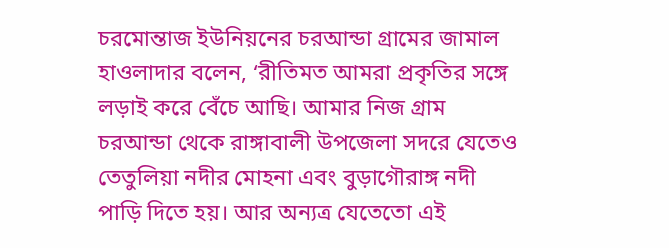চরমোন্তাজ ইউনিয়নের চরআন্ডা গ্রামের জামাল হাওলাদার বলেন, ‘রীতিমত আমরা প্রকৃতির সঙ্গে লড়াই করে বেঁচে আছি। আমার নিজ গ্রাম চরআন্ডা থেকে রাঙ্গাবালী উপজেলা সদরে যেতেও তেতুলিয়া নদীর মোহনা এবং বুড়াগৌরাঙ্গ নদী পাড়ি দিতে হয়। আর অন্যত্র যেতেতো এই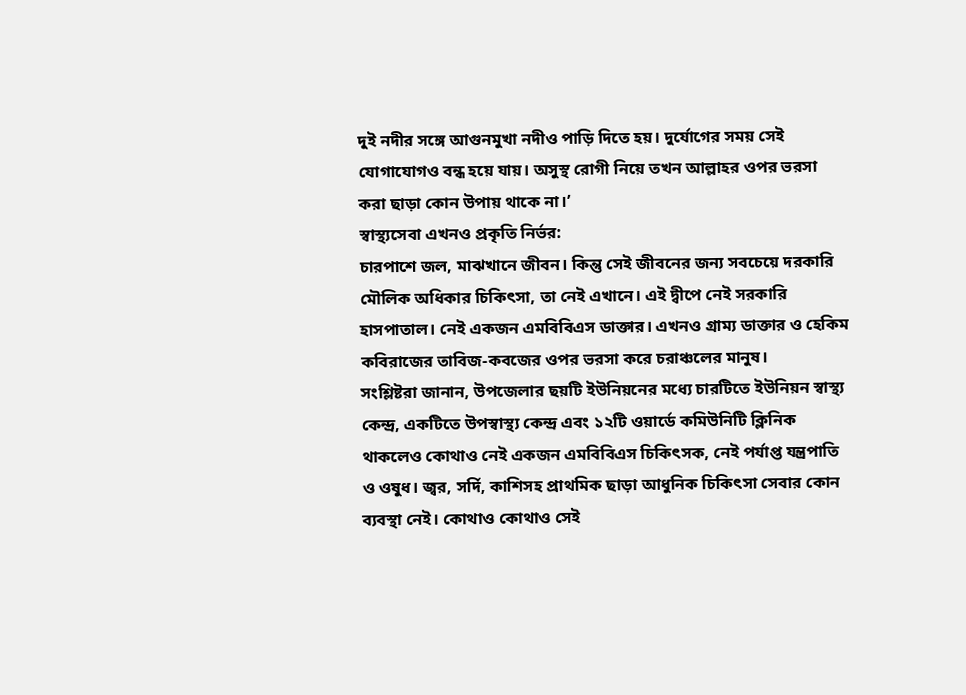দুই নদীর সঙ্গে আগুনমুখা নদীও পাড়ি দিতে হয়। দুর্যোগের সময় সেই যোগাযোগও বন্ধ হয়ে যায়। অসুস্থ রোগী নিয়ে তখন আল্লাহর ওপর ভরসা করা ছাড়া কোন উপায় থাকে না।’
স্বাস্থ্যসেবা এখনও প্রকৃতি নির্ভর:
চারপাশে জল, মাঝখানে জীবন। কিন্তু সেই জীবনের জন্য সবচেয়ে দরকারি মৌলিক অধিকার চিকিৎসা, তা নেই এখানে। এই দ্বীপে নেই সরকারি হাসপাতাল। নেই একজন এমবিবিএস ডাক্তার। এখনও গ্রাম্য ডাক্তার ও হেকিম কবিরাজের তাবিজ-কবজের ওপর ভরসা করে চরাঞ্চলের মানুষ।
সংশ্লিষ্টরা জানান, উপজেলার ছয়টি ইউনিয়নের মধ্যে চারটিতে ইউনিয়ন স্বাস্থ্য কেন্দ্র, একটিতে উপস্বাস্থ্য কেন্দ্র এবং ১২টি ওয়ার্ডে কমিউনিটি ক্লিনিক থাকলেও কোথাও নেই একজন এমবিবিএস চিকিৎসক, নেই পর্যাপ্ত যন্ত্রপাতি ও ওষুধ। জ্বর, সর্দি, কাশিসহ প্রাথমিক ছাড়া আধুনিক চিকিৎসা সেবার কোন ব্যবস্থা নেই। কোথাও কোথাও সেই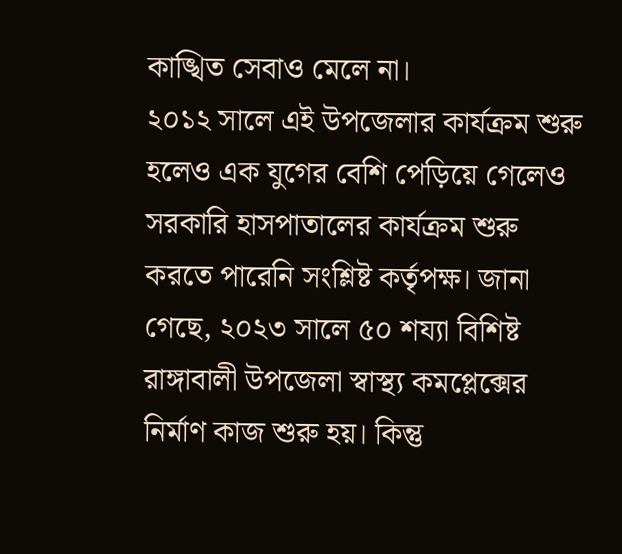কাঙ্খিত সেবাও মেলে না।
২০১২ সালে এই উপজেলার কার্যক্রম শুরু হলেও এক যুগের বেশি পেড়িয়ে গেলেও সরকারি হাসপাতালের কার্যক্রম শুরু করতে পারেনি সংশ্লিষ্ট কর্তৃপক্ষ। জানা গেছে, ২০২৩ সালে ৫০ শয্যা বিশিষ্ট রাঙ্গাবালী উপজেলা স্বাস্থ্য কমপ্লেক্সের নির্মাণ কাজ শুরু হয়। কিন্তু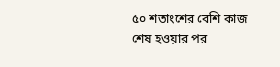৫০ শতাংশের বেশি কাজ শেষ হওয়ার পর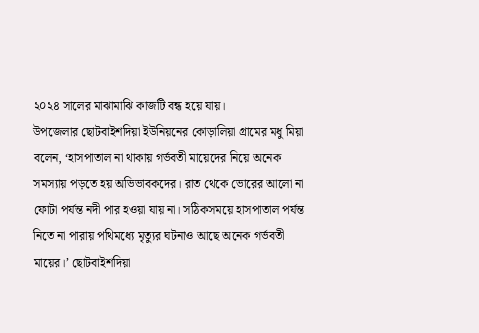২০২৪ সালের মাঝামাঝি কাজটি বন্ধ হয়ে যায়।
উপজেলার ছোটবাইশদিয়া ইউনিয়নের কোড়ালিয়া গ্রামের মধু মিয়া বলেন, ‘হাসপাতাল না থাকায় গর্ভবতী মায়েদের নিয়ে অনেক সমস্যায় পড়তে হয় অভিভাবকদের। রাত থেকে ভোরের আলো না ফোটা পর্যন্ত নদী পার হওয়া যায় না। সঠিকসময়ে হাসপাতাল পর্যন্ত নিতে না পারায় পথিমধ্যে মৃত্যুর ঘটনাও আছে অনেক গর্ভবতী মায়ের।’ ছোটবাইশদিয়া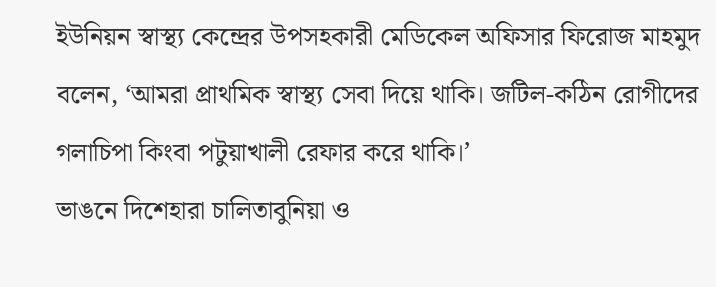ইউনিয়ন স্বাস্থ্য কেন্দ্রের উপসহকারী মেডিকেল অফিসার ফিরোজ মাহমুদ বলেন, ‘আমরা প্রাথমিক স্বাস্থ্য সেবা দিয়ে থাকি। জটিল-কঠিন রোগীদের গলাচিপা কিংবা পটুয়াখালী রেফার করে থাকি।’
ভাঙনে দিশেহারা চালিতাবুনিয়া ও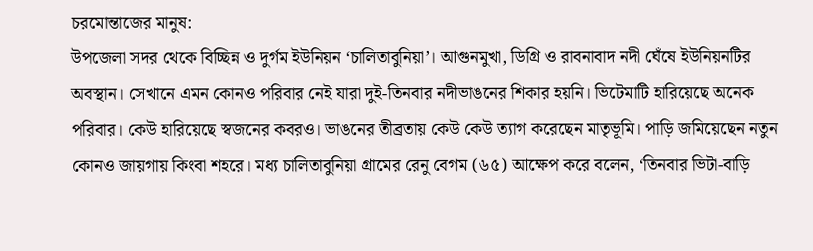চরমোন্তাজের মানুষ:
উপজেলা সদর থেকে বিচ্ছিন্ন ও দুর্গম ইউনিয়ন ‘চালিতাবুনিয়া’। আগুনমুখা, ডিগ্রি ও রাবনাবাদ নদী ঘেঁষে ইউনিয়নটির অবস্থান। সেখানে এমন কোনও পরিবার নেই যারা দুই-তিনবার নদীভাঙনের শিকার হয়নি। ভিটেমাটি হারিয়েছে অনেক পরিবার। কেউ হারিয়েছে স্বজনের কবরও। ভাঙনের তীব্রতায় কেউ কেউ ত্যাগ করেছেন মাতৃভূমি। পাড়ি জমিয়েছেন নতুন কোনও জায়গায় কিংবা শহরে। মধ্য চালিতাবুনিয়া গ্রামের রেনু বেগম (৬৫) আক্ষেপ করে বলেন, ‘তিনবার ভিটা-বাড়ি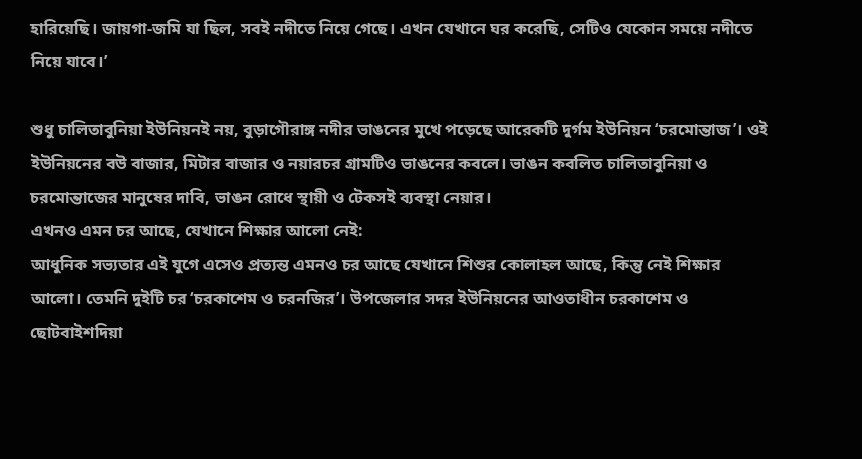হারিয়েছি। জায়গা-জমি যা ছিল, সবই নদীতে নিয়ে গেছে। এখন যেখানে ঘর করেছি, সেটিও যেকোন সময়ে নদীতে নিয়ে যাবে।’

শুধু চালিতাবুনিয়া ইউনিয়নই নয়, বুড়াগৌরাঙ্গ নদীর ভাঙনের মুখে পড়েছে আরেকটি দুর্গম ইউনিয়ন ‘চরমোন্তাজ’। ওই ইউনিয়নের বউ বাজার, মিটার বাজার ও নয়ারচর গ্রামটিও ভাঙনের কবলে। ভাঙন কবলিত চালিতাবুনিয়া ও চরমোন্তাজের মানুষের দাবি, ভাঙন রোধে স্থায়ী ও টেকসই ব্যবস্থা নেয়ার।
এখনও এমন চর আছে, যেখানে শিক্ষার আলো নেই:
আধুনিক সভ্যতার এই যুগে এসেও প্রত্যন্ত এমনও চর আছে যেখানে শিশুর কোলাহল আছে, কিন্তু নেই শিক্ষার আলো। তেমনি দুইটি চর ‘চরকাশেম ও চরনজির’। উপজেলার সদর ইউনিয়নের আওতাধীন চরকাশেম ও ছোটবাইশদিয়া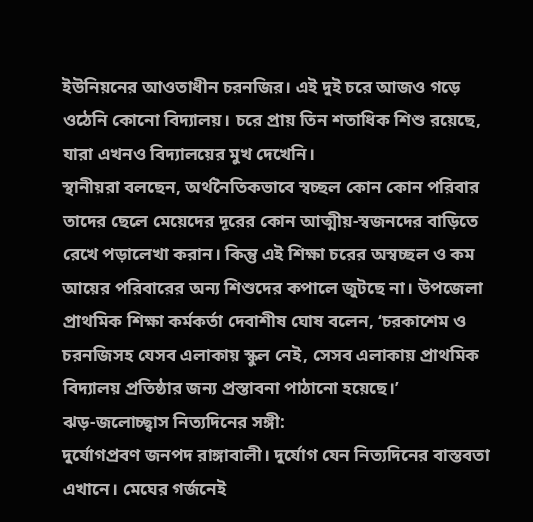ইউনিয়নের আওতাধীন চরনজির। এই দুই চরে আজও গড়ে ওঠেনি কোনো বিদ্যালয়। চরে প্রায় তিন শতাধিক শিশু রয়েছে, যারা এখনও বিদ্যালয়ের মুখ দেখেনি।
স্থানীয়রা বলছেন, অর্থনৈতিকভাবে স্বচ্ছল কোন কোন পরিবার তাদের ছেলে মেয়েদের দূরের কোন আত্মীয়-স্বজনদের বাড়িতে রেখে পড়ালেখা করান। কিন্তু এই শিক্ষা চরের অস্বচ্ছল ও কম আয়ের পরিবারের অন্য শিশুদের কপালে জুটছে না। উপজেলা প্রাথমিক শিক্ষা কর্মকর্তা দেবাশীষ ঘোষ বলেন, ‘চরকাশেম ও চরনজিসহ যেসব এলাকায় স্কুল নেই, সেসব এলাকায় প্রাথমিক বিদ্যালয় প্রতিষ্ঠার জন্য প্রস্তাবনা পাঠানো হয়েছে।’
ঝড়-জলোচ্ছ্বাস নিত্যদিনের সঙ্গী:
দুর্যোগপ্রবণ জনপদ রাঙ্গাবালী। দুর্যোগ যেন নিত্যদিনের বাস্তবতা এখানে। মেঘের গর্জনেই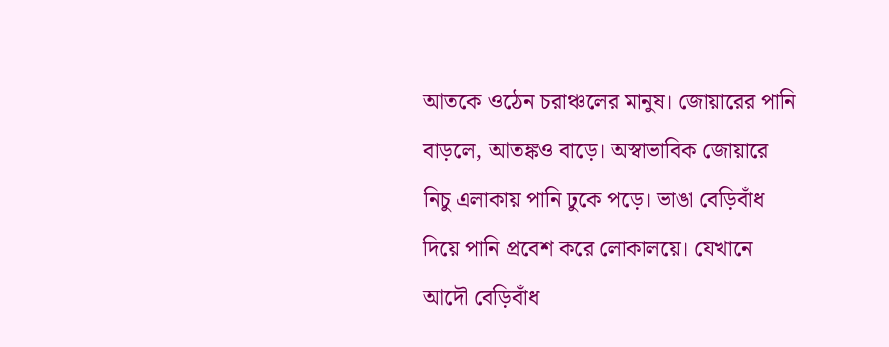আতকে ওঠেন চরাঞ্চলের মানুষ। জোয়ারের পানি বাড়লে, আতঙ্কও বাড়ে। অস্বাভাবিক জোয়ারে নিচু এলাকায় পানি ঢুকে পড়ে। ভাঙা বেড়িবাঁধ দিয়ে পানি প্রবেশ করে লোকালয়ে। যেখানে আদৌ বেড়িবাঁধ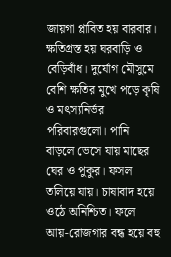জায়গা প্লাবিত হয় বারবার। ক্ষতিগ্রস্ত হয় ঘরবাড়ি ও বেড়িবাঁধ। দুর্যোগ মৌসুমে বেশি ক্ষতির মুখে পড়ে কৃষি ও মৎস্যনির্ভর পরিবারগুলো। পানি বাড়লে ভেসে যায় মাছের ঘের ও পুকুর। ফসল তলিয়ে যায়। চাষাবাদ হয়ে ওঠে অনিশ্চিত। ফলে আয়-রোজগার বন্ধ হয়ে বহু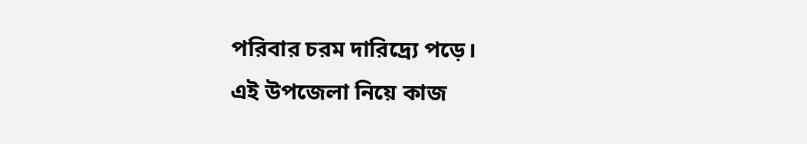পরিবার চরম দারিদ্র্যে পড়ে।
এই উপজেলা নিয়ে কাজ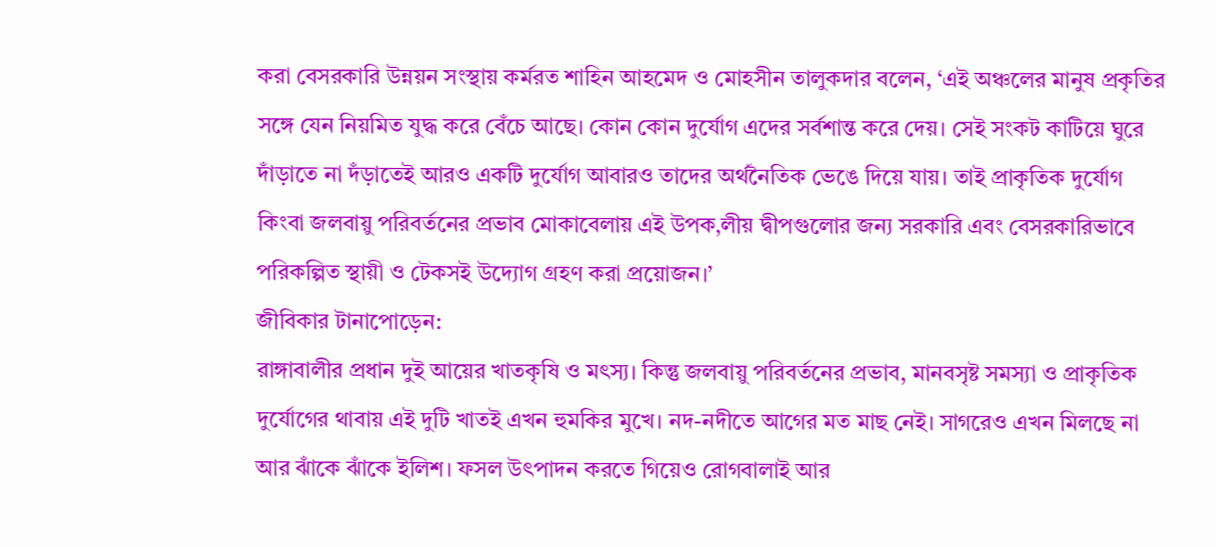করা বেসরকারি উন্নয়ন সংস্থায় কর্মরত শাহিন আহমেদ ও মোহসীন তালুকদার বলেন, ‘এই অঞ্চলের মানুষ প্রকৃতির সঙ্গে যেন নিয়মিত যুদ্ধ করে বেঁচে আছে। কোন কোন দুর্যোগ এদের সর্বশান্ত করে দেয়। সেই সংকট কাটিয়ে ঘুরে দাঁড়াতে না দঁড়াতেই আরও একটি দুর্যোগ আবারও তাদের অর্থনৈতিক ভেঙে দিয়ে যায়। তাই প্রাকৃতিক দুর্যোগ কিংবা জলবায়ু পরিবর্তনের প্রভাব মোকাবেলায় এই উপক‚লীয় দ্বীপগুলোর জন্য সরকারি এবং বেসরকারিভাবে পরিকল্পিত স্থায়ী ও টেকসই উদ্যোগ গ্রহণ করা প্রয়োজন।’
জীবিকার টানাপোড়েন:
রাঙ্গাবালীর প্রধান দুই আয়ের খাতকৃষি ও মৎস্য। কিন্তু জলবায়ু পরিবর্তনের প্রভাব, মানবসৃষ্ট সমস্যা ও প্রাকৃতিক দুর্যোগের থাবায় এই দুটি খাতই এখন হুমকির মুখে। নদ-নদীতে আগের মত মাছ নেই। সাগরেও এখন মিলছে না আর ঝাঁকে ঝাঁকে ইলিশ। ফসল উৎপাদন করতে গিয়েও রোগবালাই আর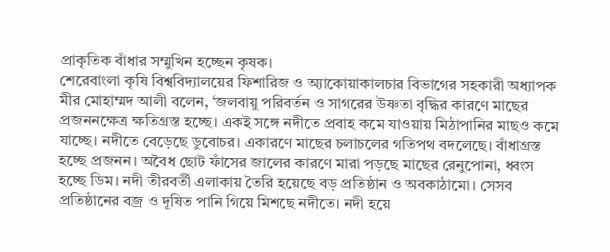প্রাকৃতিক বাঁধার সম্মুখিন হচ্ছেন কৃষক।
শেরেবাংলা কৃষি বিশ্ববিদ্যালয়ের ফিশারিজ ও অ্যাকোয়াকালচার বিভাগের সহকারী অধ্যাপক মীর মোহাম্মদ আলী বলেন, ‘জলবায়ু পরিবর্তন ও সাগরের উষ্ণতা বৃদ্ধির কারণে মাছের প্রজননক্ষেত্র ক্ষতিগ্রস্ত হচ্ছে। একই সঙ্গে নদীতে প্রবাহ কমে যাওয়ায় মিঠাপানির মাছও কমে যাচ্ছে। নদীতে বেড়েছে ডুবোচর। একারণে মাছের চলাচলের গতিপথ বদলেছে। বাঁধাগ্রস্ত হচ্ছে প্রজনন। অবৈধ ছোট ফাঁসের জালের কারণে মারা পড়ছে মাছের রেনুপোনা, ধ্বংস হচ্ছে ডিম। নদী তীরবর্তী এলাকায় তৈরি হয়েছে বড় প্রতিষ্ঠান ও অবকাঠামো। সেসব প্রতিষ্ঠানের বজ্র ও দূষিত পানি গিয়ে মিশছে নদীতে। নদী হয়ে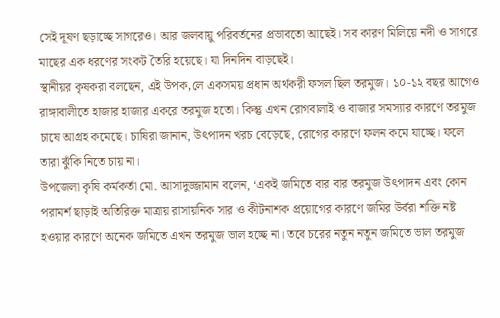সেই দূষণ ছড়াচ্ছে সাগরেও। আর জলবায়ু পরিবর্তনের প্রভাবতো আছেই। সব কারণ মিলিয়ে নদী ও সাগরে মাছের এক ধরণের সংকট তৈরি হয়েছে। যা দিনদিন বাড়ছেই।
স্থানীয়র কৃষকরা বলছেন, এই উপক‚লে একসময় প্রধান অর্থকরী ফসল ছিল তরমুজ। ১০-১২ বছর আগেও রাঙ্গাবালীতে হাজার হাজার একরে তরমুজ হতো। কিন্তু এখন রোগবালাই ও বাজার সমস্যার কারণে তরমুজ চাষে আগ্রহ কমেছে। চাষিরা জানান, উৎপাদন খরচ বেড়েছে, রোগের কারণে ফলন কমে যাচ্ছে। ফলে তারা ঝুঁকি নিতে চায় না।
উপজেলা কৃষি কর্মকর্তা মো. আসাদুজ্জামান বলেন, ‘একই জমিতে বার বার তরমুজ উৎপাদন এবং কোন পরামর্শ ছাড়াই অতিরিক্ত মাত্রায় রাসায়নিক সার ও কীটনাশক প্রয়োগের কারণে জমির উর্বরা শক্তি নষ্ট হওয়ার কারণে অনেক জমিতে এখন তরমুজ ভাল হচ্ছে না। তবে চরের নতুন নতুন জমিতে ভাল তরমুজ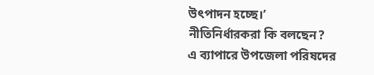উৎপাদন হচ্ছে।’
নীতিনির্ধারকরা কি বলছেন?
এ ব্যাপারে উপজেলা পরিষদের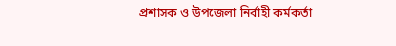প্রশাসক ও উপজেলা নির্বাহী কর্মকর্তা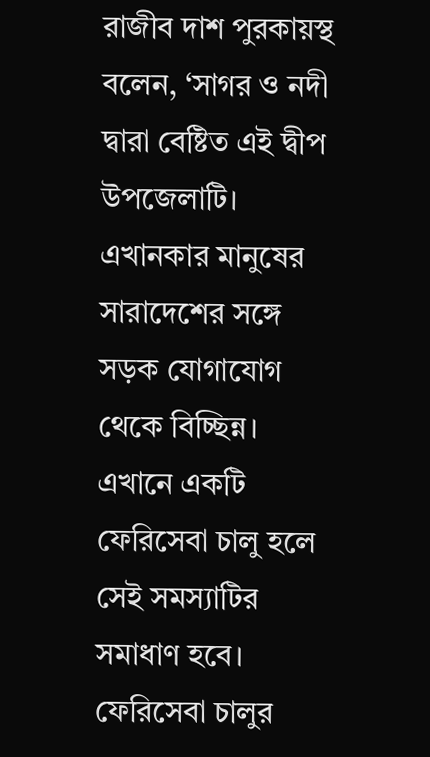রাজীব দাশ পুরকায়স্থ বলেন, ‘সাগর ও নদী দ্বারা বেষ্টিত এই দ্বীপ উপজেলাটি। এখানকার মানুষের সারাদেশের সঙ্গে সড়ক যোগাযোগ থেকে বিচ্ছিন্ন। এখানে একটি ফেরিসেবা চালু হলে সেই সমস্যাটির সমাধাণ হবে। ফেরিসেবা চালুর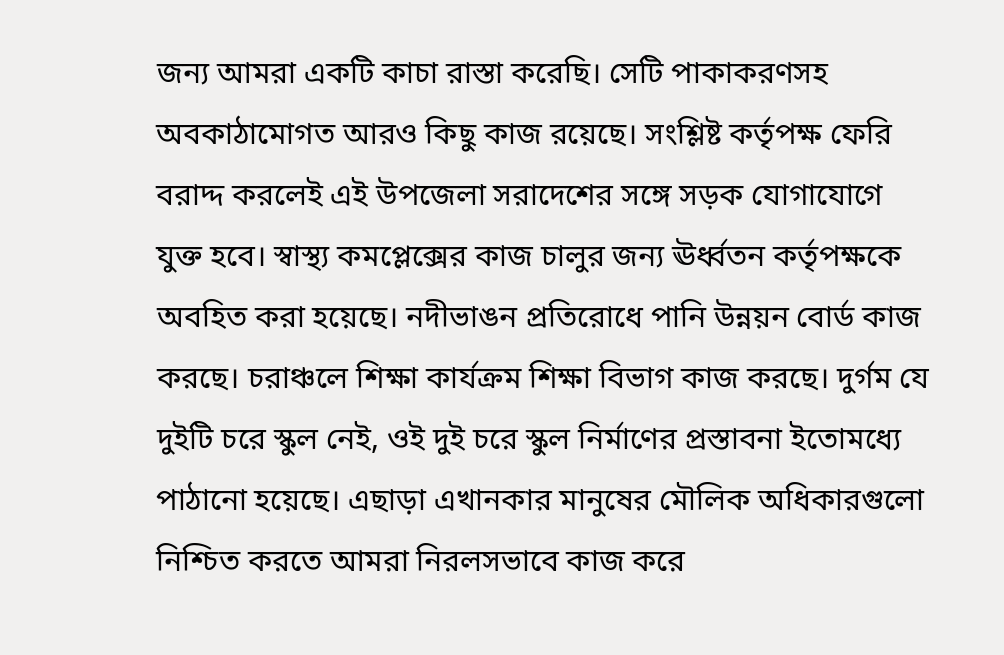জন্য আমরা একটি কাচা রাস্তা করেছি। সেটি পাকাকরণসহ অবকাঠামোগত আরও কিছু কাজ রয়েছে। সংশ্লিষ্ট কর্তৃপক্ষ ফেরি বরাদ্দ করলেই এই উপজেলা সরাদেশের সঙ্গে সড়ক যোগাযোগে যুক্ত হবে। স্বাস্থ্য কমপ্লেক্সের কাজ চালুর জন্য ঊর্ধ্বতন কর্তৃপক্ষকে অবহিত করা হয়েছে। নদীভাঙন প্রতিরোধে পানি উন্নয়ন বোর্ড কাজ করছে। চরাঞ্চলে শিক্ষা কার্যক্রম শিক্ষা বিভাগ কাজ করছে। দুর্গম যে দুইটি চরে স্কুল নেই, ওই দুই চরে স্কুল নির্মাণের প্রস্তাবনা ইতোমধ্যে পাঠানো হয়েছে। এছাড়া এখানকার মানুষের মৌলিক অধিকারগুলো নিশ্চিত করতে আমরা নিরলসভাবে কাজ করে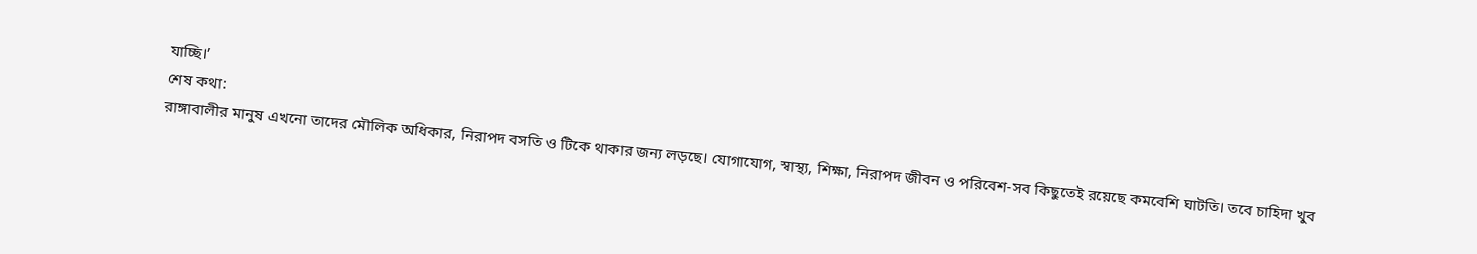যাচ্ছি।’
শেষ কথা:
রাঙ্গাবালীর মানুষ এখনো তাদের মৌলিক অধিকার, নিরাপদ বসতি ও টিকে থাকার জন্য লড়ছে। যোগাযোগ, স্বাস্থ্য, শিক্ষা, নিরাপদ জীবন ও পরিবেশ-সব কিছুতেই রয়েছে কমবেশি ঘাটতি। তবে চাহিদা খুব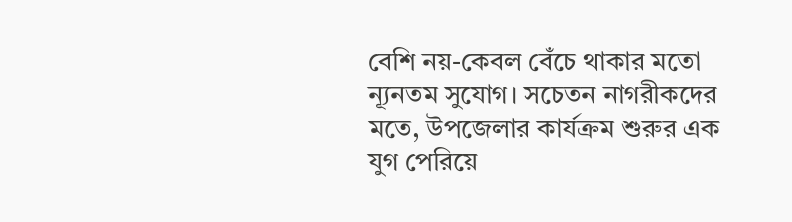বেশি নয়-কেবল বেঁচে থাকার মতো ন্যূনতম সুযোগ। সচেতন নাগরীকদের মতে, উপজেলার কার্যক্রম শুরুর এক যুগ পেরিয়ে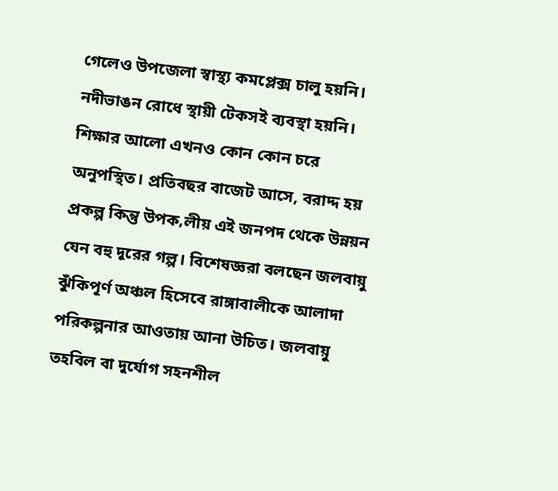গেলেও উপজেলা স্বাস্থ্য কমপ্লেক্স চালু হয়নি। নদীভাঙন রোধে স্থায়ী টেকসই ব্যবস্থা হয়নি। শিক্ষার আলো এখনও কোন কোন চরে অনুপস্থিত। প্রতিবছর বাজেট আসে, বরাদ্দ হয় প্রকল্প কিন্তু উপক‚লীয় এই জনপদ থেকে উন্নয়ন যেন বহু দূরের গল্প। বিশেষজ্ঞরা বলছেন জলবায়ু ঝুঁকিপূর্ণ অঞ্চল হিসেবে রাঙ্গাবালীকে আলাদা পরিকল্পনার আওতায় আনা উচিত। জলবায়ু তহবিল বা দুর্যোগ সহনশীল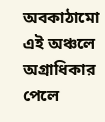অবকাঠামো এই অঞ্চলে অগ্রাধিকার পেলে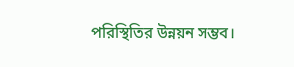পরিস্থিতির উন্নয়ন সম্ভব।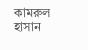কামরুল হাসান